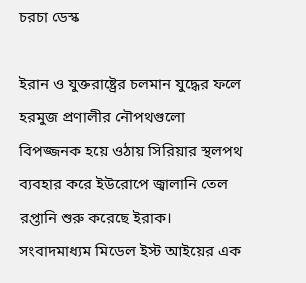চরচা ডেস্ক

ইরান ও যুক্তরাষ্ট্রের চলমান যুদ্ধের ফলে হরমুজ প্রণালীর নৌপথগুলো বিপজ্জনক হয়ে ওঠায় সিরিয়ার স্থলপথ ব্যবহার করে ইউরোপে জ্বালানি তেল রপ্তানি শুরু করেছে ইরাক।
সংবাদমাধ্যম মিডেল ইস্ট আইয়ের এক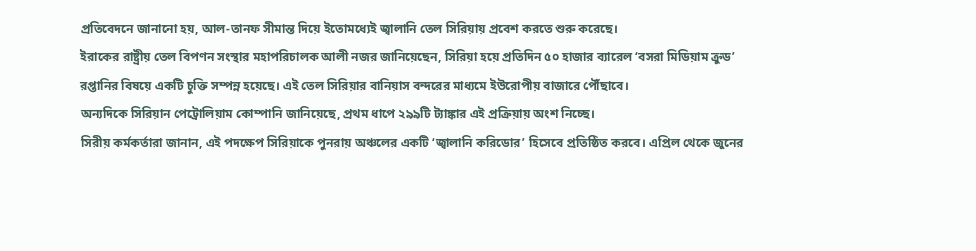প্রতিবেদনে জানানো হয়, আল-তানফ সীমান্ত দিয়ে ইতোমধ্যেই জ্বালানি তেল সিরিয়ায় প্রবেশ করতে শুরু করেছে।
ইরাকের রাষ্ট্রীয় তেল বিপণন সংস্থার মহাপরিচালক আলী নজর জানিয়েছেন, সিরিয়া হয়ে প্রতিদিন ৫০ হাজার ব্যারেল ‘বসরা মিডিয়াম ক্রুড’ রপ্তানির বিষয়ে একটি চুক্তি সম্পন্ন হয়েছে। এই তেল সিরিয়ার বানিয়াস বন্দরের মাধ্যমে ইউরোপীয় বাজারে পৌঁছাবে।
অন্যদিকে সিরিয়ান পেট্রোলিয়াম কোম্পানি জানিয়েছে, প্রথম ধাপে ২৯৯টি ট্যাঙ্কার এই প্রক্রিয়ায় অংশ নিচ্ছে।
সিরীয় কর্মকর্তারা জানান, এই পদক্ষেপ সিরিয়াকে পুনরায় অঞ্চলের একটি ‘জ্বালানি করিডোর’ হিসেবে প্রতিষ্ঠিত করবে। এপ্রিল থেকে জুনের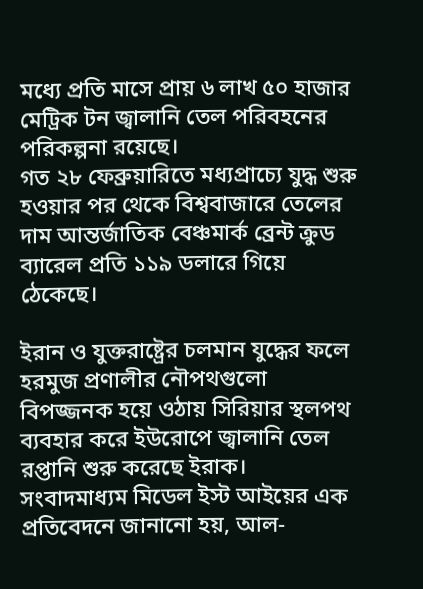মধ্যে প্রতি মাসে প্রায় ৬ লাখ ৫০ হাজার মেট্রিক টন জ্বালানি তেল পরিবহনের পরিকল্পনা রয়েছে।
গত ২৮ ফেব্রুয়ারিতে মধ্যপ্রাচ্যে যুদ্ধ শুরু হওয়ার পর থেকে বিশ্ববাজারে তেলের দাম আন্তর্জাতিক বেঞ্চমার্ক ব্রেন্ট ক্রুড ব্যারেল প্রতি ১১৯ ডলারে গিয়ে ঠেকেছে।

ইরান ও যুক্তরাষ্ট্রের চলমান যুদ্ধের ফলে হরমুজ প্রণালীর নৌপথগুলো বিপজ্জনক হয়ে ওঠায় সিরিয়ার স্থলপথ ব্যবহার করে ইউরোপে জ্বালানি তেল রপ্তানি শুরু করেছে ইরাক।
সংবাদমাধ্যম মিডেল ইস্ট আইয়ের এক প্রতিবেদনে জানানো হয়, আল-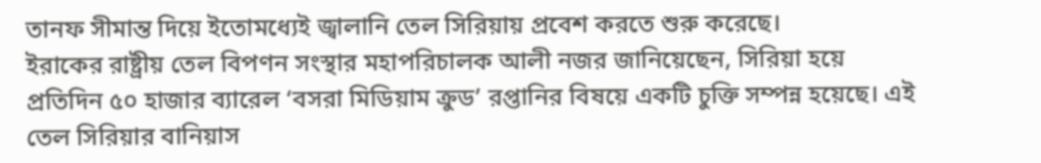তানফ সীমান্ত দিয়ে ইতোমধ্যেই জ্বালানি তেল সিরিয়ায় প্রবেশ করতে শুরু করেছে।
ইরাকের রাষ্ট্রীয় তেল বিপণন সংস্থার মহাপরিচালক আলী নজর জানিয়েছেন, সিরিয়া হয়ে প্রতিদিন ৫০ হাজার ব্যারেল ‘বসরা মিডিয়াম ক্রুড’ রপ্তানির বিষয়ে একটি চুক্তি সম্পন্ন হয়েছে। এই তেল সিরিয়ার বানিয়াস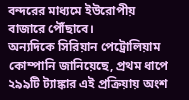বন্দরের মাধ্যমে ইউরোপীয় বাজারে পৌঁছাবে।
অন্যদিকে সিরিয়ান পেট্রোলিয়াম কোম্পানি জানিয়েছে, প্রথম ধাপে ২৯৯টি ট্যাঙ্কার এই প্রক্রিয়ায় অংশ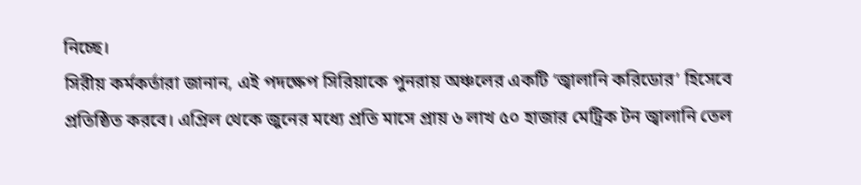নিচ্ছে।
সিরীয় কর্মকর্তারা জানান, এই পদক্ষেপ সিরিয়াকে পুনরায় অঞ্চলের একটি ‘জ্বালানি করিডোর’ হিসেবে প্রতিষ্ঠিত করবে। এপ্রিল থেকে জুনের মধ্যে প্রতি মাসে প্রায় ৬ লাখ ৫০ হাজার মেট্রিক টন জ্বালানি তেল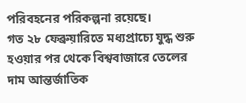পরিবহনের পরিকল্পনা রয়েছে।
গত ২৮ ফেব্রুয়ারিতে মধ্যপ্রাচ্যে যুদ্ধ শুরু হওয়ার পর থেকে বিশ্ববাজারে তেলের দাম আন্তর্জাতিক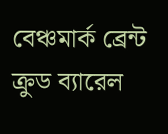বেঞ্চমার্ক ব্রেন্ট ক্রুড ব্যারেল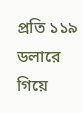প্রতি ১১৯ ডলারে গিয়ে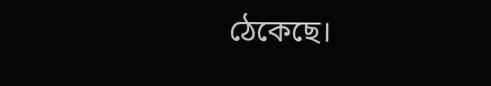ঠেকেছে।